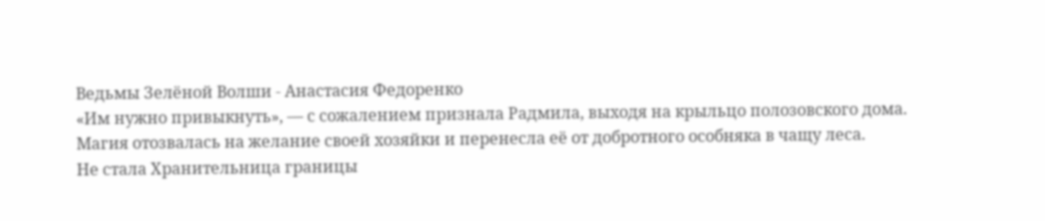Ведьмы Зелёной Волши - Анастасия Федоренко
«Им нужно привыкнуть», — с сожалением признала Радмила, выходя на крыльцо полозовского дома.
Магия отозвалась на желание своей хозяйки и перенесла её от добротного особняка в чащу леса.
Не стала Хранительница границы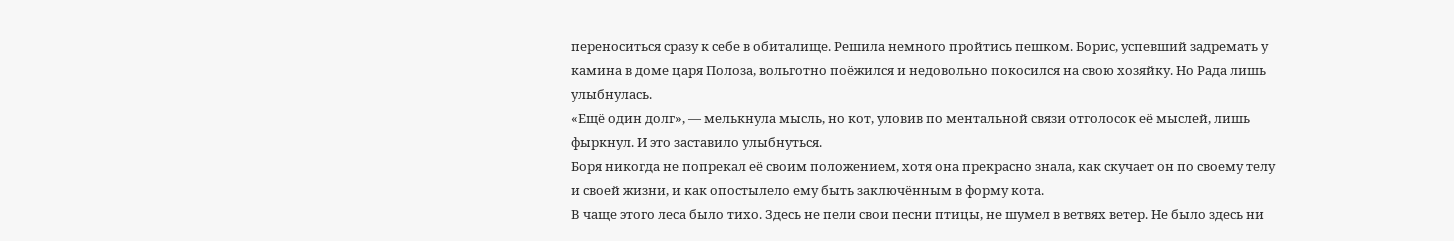переноситься сразу к себе в обиталище. Решила немного пройтись пешком. Борис, успевший задремать у камина в доме царя Полоза, вольготно поёжился и недовольно покосился на свою хозяйку. Но Рада лишь улыбнулась.
«Ещё один долг», — мелькнула мысль, но кот, уловив по ментальной связи отголосок её мыслей, лишь фыркнул. И это заставило улыбнуться.
Боря никогда не попрекал её своим положением, хотя она прекрасно знала, как скучает он по своему телу и своей жизни, и как опостылело ему быть заключённым в форму кота.
В чаще этого леса было тихо. Здесь не пели свои песни птицы, не шумел в ветвях ветер. Не было здесь ни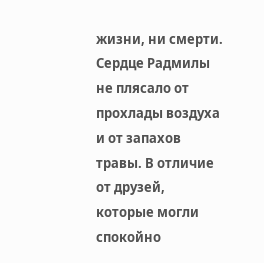жизни, ни смерти.
Сердце Радмилы не плясало от прохлады воздуха и от запахов травы. В отличие от друзей, которые могли спокойно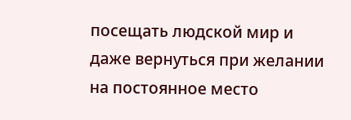посещать людской мир и даже вернуться при желании на постоянное место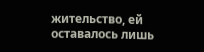жительство, ей оставалось лишь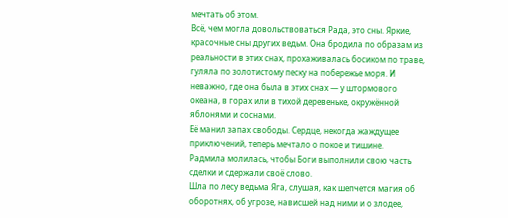мечтать об этом.
Всё, чем могла довольствоваться Рада, это сны. Яркие, красочные сны других ведьм. Она бродила по образам из реальности в этих снах, прохаживалась босиком по траве, гуляла по золотистому песку на побережье моря. И неважно, где она была в этих снах — у штормового океана, в горах или в тихой деревеньке, окружённой яблонями и соснами.
Её манил запах свободы. Сердце, некогда жаждущее приключений, теперь мечтало о покое и тишине.
Радмила молилась, чтобы Боги выполнили свою часть сделки и сдержали своё слово.
Шла по лесу ведьма Яга, слушая, как шепчется магия об оборотнях, об угрозе, нависшей над ними и о злодее,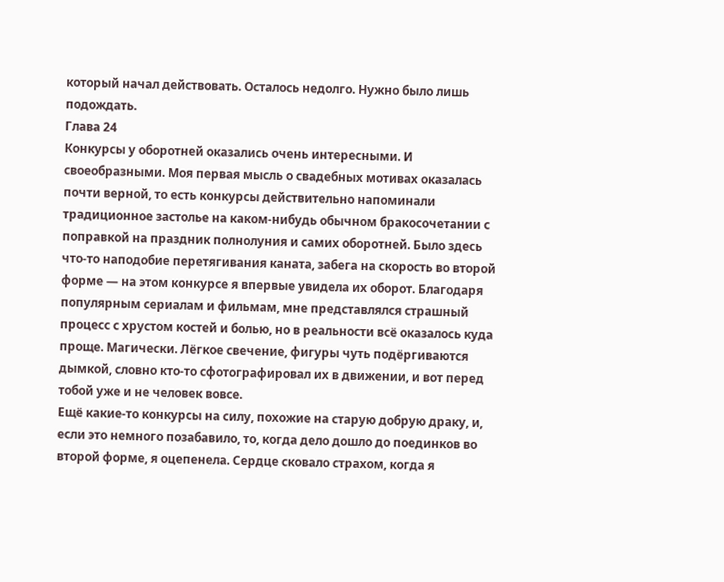который начал действовать. Осталось недолго. Нужно было лишь подождать.
Глава 24
Конкурсы у оборотней оказались очень интересными. И своеобразными. Моя первая мысль о свадебных мотивах оказалась почти верной, то есть конкурсы действительно напоминали традиционное застолье на каком-нибудь обычном бракосочетании с поправкой на праздник полнолуния и самих оборотней. Было здесь что-то наподобие перетягивания каната, забега на скорость во второй форме — на этом конкурсе я впервые увидела их оборот. Благодаря популярным сериалам и фильмам, мне представлялся страшный процесс с хрустом костей и болью, но в реальности всё оказалось куда проще. Магически. Лёгкое свечение, фигуры чуть подёргиваются дымкой, словно кто-то сфотографировал их в движении, и вот перед тобой уже и не человек вовсе.
Ещё какие-то конкурсы на силу, похожие на старую добрую драку, и, если это немного позабавило, то, когда дело дошло до поединков во второй форме, я оцепенела. Сердце сковало страхом, когда я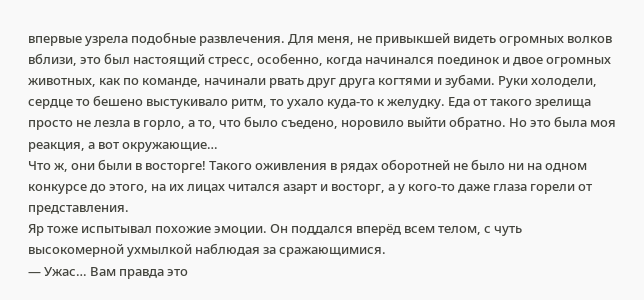впервые узрела подобные развлечения. Для меня, не привыкшей видеть огромных волков вблизи, это был настоящий стресс, особенно, когда начинался поединок и двое огромных животных, как по команде, начинали рвать друг друга когтями и зубами. Руки холодели, сердце то бешено выстукивало ритм, то ухало куда-то к желудку. Еда от такого зрелища просто не лезла в горло, а то, что было съедено, норовило выйти обратно. Но это была моя реакция, а вот окружающие…
Что ж, они были в восторге! Такого оживления в рядах оборотней не было ни на одном конкурсе до этого, на их лицах читался азарт и восторг, а у кого-то даже глаза горели от представления.
Яр тоже испытывал похожие эмоции. Он поддался вперёд всем телом, с чуть высокомерной ухмылкой наблюдая за сражающимися.
— Ужас… Вам правда это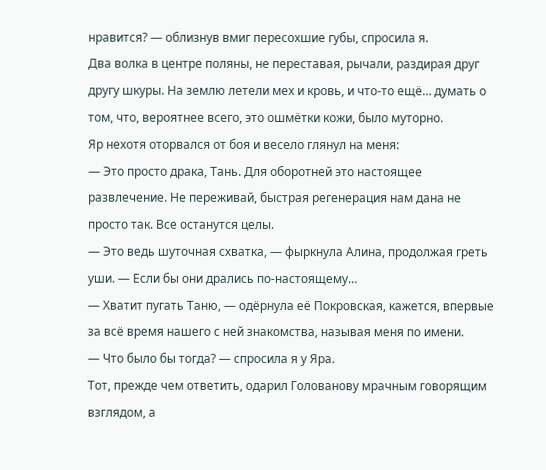нравится? — облизнув вмиг пересохшие губы, спросила я.
Два волка в центре поляны, не переставая, рычали, раздирая друг другу шкуры. На землю летели мех и кровь, и что-то ещё… думать о том, что, вероятнее всего, это ошмётки кожи, было муторно.
Яр нехотя оторвался от боя и весело глянул на меня:
— Это просто драка, Тань. Для оборотней это настоящее развлечение. Не переживай, быстрая регенерация нам дана не просто так. Все останутся целы.
— Это ведь шуточная схватка, — фыркнула Алина, продолжая греть уши. — Если бы они дрались по-настоящему…
— Хватит пугать Таню, — одёрнула её Покровская, кажется, впервые за всё время нашего с ней знакомства, называя меня по имени.
— Что было бы тогда? — спросила я у Яра.
Тот, прежде чем ответить, одарил Голованову мрачным говорящим взглядом, а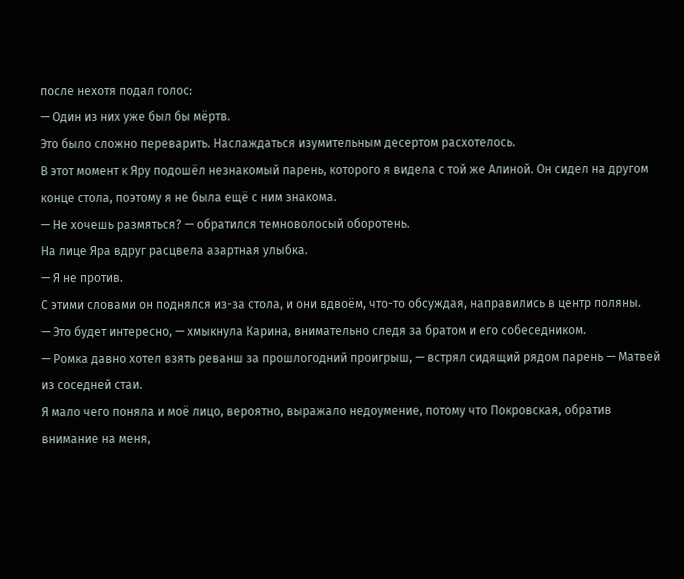после нехотя подал голос:
— Один из них уже был бы мёртв.
Это было сложно переварить. Наслаждаться изумительным десертом расхотелось.
В этот момент к Яру подошёл незнакомый парень, которого я видела с той же Алиной. Он сидел на другом конце стола, поэтому я не была ещё с ним знакома.
— Не хочешь размяться? — обратился темноволосый оборотень.
На лице Яра вдруг расцвела азартная улыбка.
— Я не против.
С этими словами он поднялся из-за стола, и они вдвоём, что-то обсуждая, направились в центр поляны.
— Это будет интересно, — хмыкнула Карина, внимательно следя за братом и его собеседником.
— Ромка давно хотел взять реванш за прошлогодний проигрыш, — встрял сидящий рядом парень — Матвей из соседней стаи.
Я мало чего поняла и моё лицо, вероятно, выражало недоумение, потому что Покровская, обратив внимание на меня,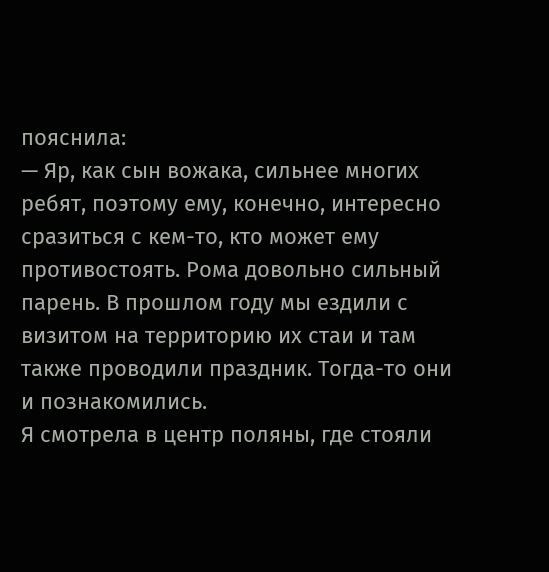пояснила:
— Яр, как сын вожака, сильнее многих ребят, поэтому ему, конечно, интересно сразиться с кем-то, кто может ему противостоять. Рома довольно сильный парень. В прошлом году мы ездили с визитом на территорию их стаи и там также проводили праздник. Тогда-то они и познакомились.
Я смотрела в центр поляны, где стояли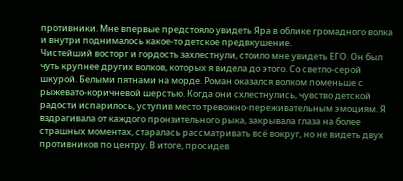противники. Мне впервые предстояло увидеть Яра в облике громадного волка и внутри поднималось какое-то детское предвкушение.
Чистейший восторг и гордость захлестнули, стоило мне увидеть ЕГО. Он был чуть крупнее других волков, которых я видела до этого. Со светло-серой шкурой. Белыми пятнами на морде. Роман оказался волком поменьше с рыжевато-коричневой шерстью. Когда они схлестнулись, чувство детской радости испарилось, уступив место тревожно-переживательным эмоциям. Я вздрагивала от каждого пронзительного рыка, закрывала глаза на более страшных моментах, старалась рассматривать всё вокруг, но не видеть двух противников по центру. В итоге, просидев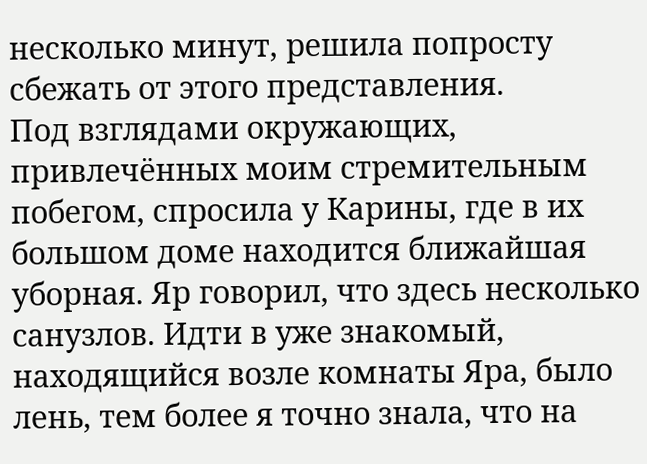несколько минут, решила попросту сбежать от этого представления.
Под взглядами окружающих, привлечённых моим стремительным побегом, спросила у Карины, где в их большом доме находится ближайшая уборная. Яр говорил, что здесь несколько санузлов. Идти в уже знакомый, находящийся возле комнаты Яра, было лень, тем более я точно знала, что на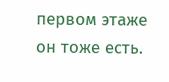первом этаже он тоже есть.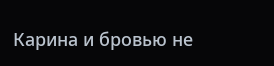Карина и бровью не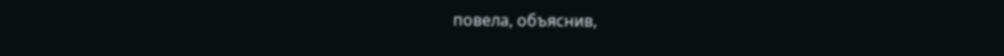повела, объяснив,